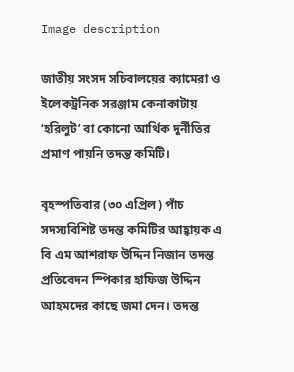Image description

জাতীয় সংসদ সচিবালয়ের ক্যামেরা ও ইলেকট্রনিক সরঞ্জাম কেনাকাটায় ‘হরিলুট’ বা কোনো আর্থিক দুর্নীতির প্রমাণ পায়নি তদন্ত কমিটি।

বৃহস্পতিবার (৩০ এপ্রিল) পাঁচ সদস্যবিশিষ্ট তদন্ত কমিটির আহ্বায়ক এ বি এম আশরাফ উদ্দিন নিজান তদন্ত প্রতিবেদন স্পিকার হাফিজ উদ্দিন আহমদের কাছে জমা দেন। তদন্ত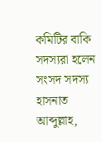কমিটির বাকি সদস্যরা হলেন সংসদ সদস্য হাসনাত আব্দুল্লাহ,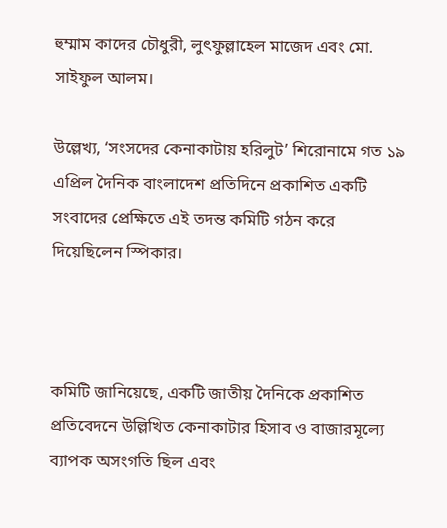হুম্মাম কাদের চৌধুরী, লুৎফুল্লাহেল মাজেদ এবং মো. সাইফুল আলম।

উল্লেখ্য, ‘সংসদের কেনাকাটায় হরিলুট’ শিরোনামে গত ১৯ এপ্রিল দৈনিক বাংলাদেশ প্রতিদিনে প্রকাশিত একটি সংবাদের প্রেক্ষিতে এই তদন্ত কমিটি গঠন করে দিয়েছিলেন স্পিকার।



কমিটি জানিয়েছে, একটি জাতীয় দৈনিকে প্রকাশিত প্রতিবেদনে উল্লিখিত কেনাকাটার হিসাব ও বাজারমূল্যে ব্যাপক অসংগতি ছিল এবং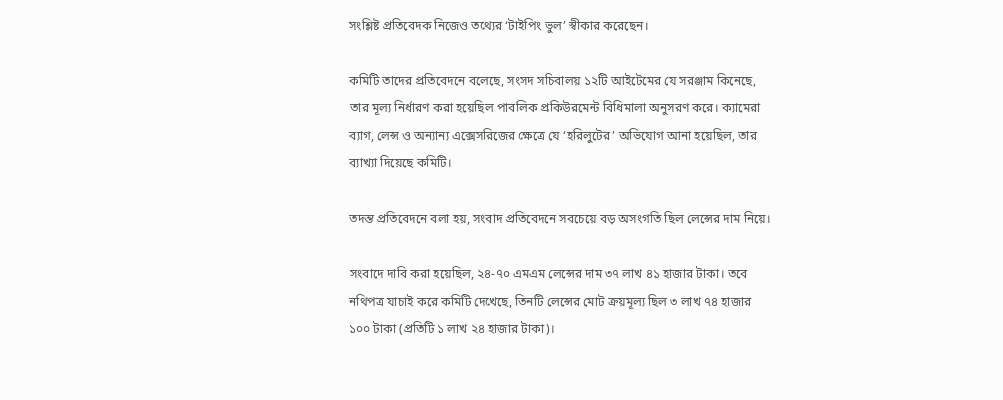সংশ্লিষ্ট প্রতিবেদক নিজেও তথ্যের ‘টাইপিং ভুল’ স্বীকার করেছেন।

কমিটি তাদের প্রতিবেদনে বলেছে, সংসদ সচিবালয় ১২টি আইটেমের যে সরঞ্জাম কিনেছে, তার মূল্য নির্ধারণ করা হয়েছিল পাবলিক প্রকিউরমেন্ট বিধিমালা অনুসরণ করে। ক্যামেরা ব্যাগ, লেন্স ও অন্যান্য এক্সেসরিজের ক্ষেত্রে যে ‘হরিলুটের’ অভিযোগ আনা হয়েছিল, তার ব্যাখ্যা দিয়েছে কমিটি।

তদন্ত প্রতিবেদনে বলা হয়, সংবাদ প্রতিবেদনে সবচেয়ে বড় অসংগতি ছিল লেন্সের দাম নিয়ে।

সংবাদে দাবি করা হয়েছিল, ২৪-৭০ এমএম লেন্সের দাম ৩৭ লাখ ৪১ হাজার টাকা। তবে নথিপত্র যাচাই করে কমিটি দেখেছে, তিনটি লেন্সের মোট ক্রয়মূল্য ছিল ৩ লাখ ৭৪ হাজার ১০০ টাকা (প্রতিটি ১ লাখ ২৪ হাজার টাকা)।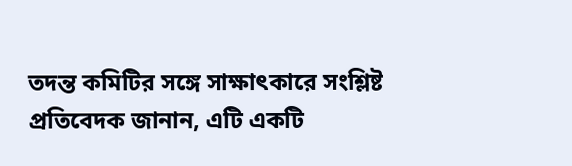তদন্ত কমিটির সঙ্গে সাক্ষাৎকারে সংশ্লিষ্ট প্রতিবেদক জানান, এটি একটি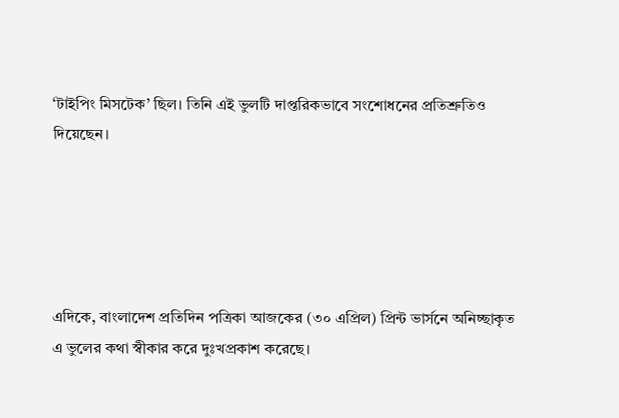‘টাইপিং মিসটেক’ ছিল। তিনি এই ভুলটি দাপ্তরিকভাবে সংশোধনের প্রতিশ্রুতিও দিয়েছেন।





এদিকে, বাংলাদেশ প্রতিদিন পত্রিকা আজকের (৩০ এপ্রিল) প্রিন্ট ভার্সনে অনিচ্ছাকৃত এ ভুলের কথা স্বীকার করে দুঃখপ্রকাশ করেছে।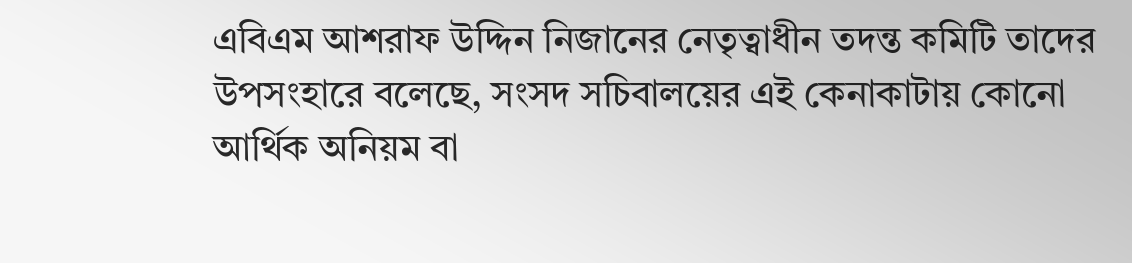এবিএম আশরাফ উদ্দিন নিজানের নেতৃত্বাধীন তদন্ত কমিটি তাদের উপসংহারে বলেছে, সংসদ সচিবালয়ের এই কেনাকাটায় কোনো আর্থিক অনিয়ম বা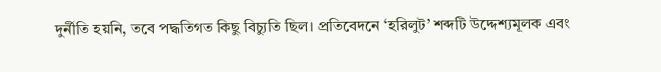দুর্নীতি হয়নি, তবে পদ্ধতিগত কিছু বিচ্যুতি ছিল। প্রতিবেদনে ‘হরিলুট’ শব্দটি উদ্দেশ্যমূলক এবং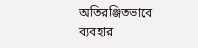অতিরঞ্জিতভাবে ব্যবহার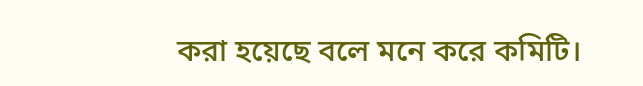করা হয়েছে বলে মনে করে কমিটি।